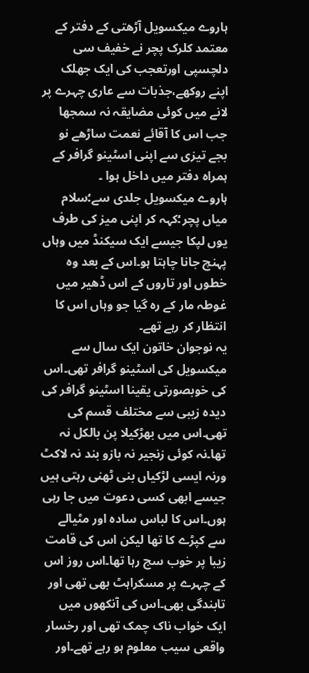ہاروے میکسویل آڑھتی کے دفتر کے معتمد کلرک پچر نے خفیف سی دلچسپی اورتعجب کی ایک جھلک اپنے روکھے،جذبات سے عاری چہرے پر لانے میں کوئی مضایقہ نہ سمجھا جب اس کا آقائے نعمت ساڑھے نو بجے تیزی سے اپنی اسٹینو گرافر کے ہمراہ دفتر میں داخل ہوا ۔
ہاروے میکسویل جلدی سے؛سلام میاں پچر؛کہہ کر اپنی میز کی طرف یوں لپکا جیسے ایک سیکنڈ میں وہاں پہنچ جانا چاہتا ہو۔اس کے بعد وہ خطوں اور تاروں کے اس ڈھیر میں غوطہ مار کے رہ گیا جو وہاں اس کا انتظار کر رہے تھے۔
یہ نوجوان خاتون ایک سال سے میکسویل کی اسٹینو گرافر تھی۔اس کی خوبصورتی یقینا اسٹینو گرافر کی دیدہ زیبی سے مختلف قسم کی تھی۔اس میں بھڑکیلا پن بالکل نہ تھا۔نہ کوئی زنجیر نہ بازو بند نہ لاکٹ ورنہ ایسی لڑکیاں بنی ٹھنی رہتی ہیں جیسے ابھی کسی دعوت میں جا رہی ہوں۔اس کا لباس سادہ اور مٹیالے سے کپڑے کا تھا لیکن اس کی قامت زیبا پر خوب سج رہا تھا۔اس روز اس کے چہرے پر مسکراہٹ بھی تھی اور تابندگی بھی۔اس کی آنکھوں میں ایک خواب ناک چمک تھی اور رخسار واقعی سیب معلوم ہو رہے تھے۔اور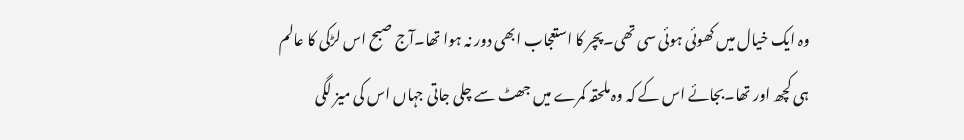وہ ایک خیال میں کھوئی ہوئی سی تھی۔پچر کا استعجاب ابھی دور نہ ہوا تھا۔آج صبح اس لڑکی کا عالم ہی کچھ اور تھا۔بجائے اس کے کہ وہ ملحقہ کمرے میں جھٹ سے چلی جاتی جہاں اس کی میز لگی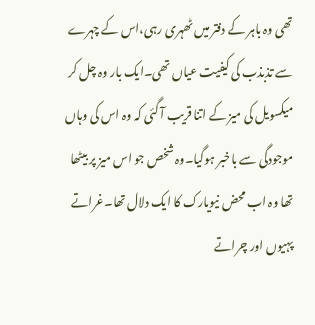تھی وہ باہر کے دفتر میں ٹھہری رہی،اس کے چہرے سے تذبذب کی کیفیت عیاں تھی۔ایک بار وہ چل کر میکسویل کی میز کے اتنا قریب آ گئی کہ وہ اس کی وہاں موجودگی سے باخبر ہوگیا۔وہ شخص جو اس میز پر بیٹھا تھا وہ اب محض نیویارک کا ایک دلال تھا۔غراتے پہیوں اور چراتے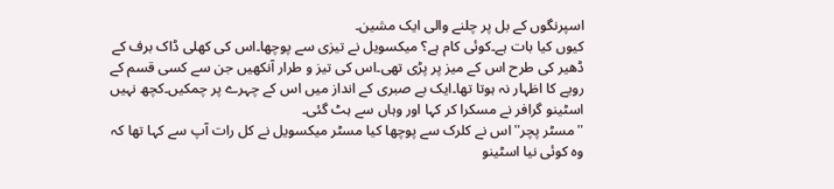اسپرنگوں کے بل پر چلنے والی ایک مشین۔
کیوں کیا بات ہے۔کوئی کام ہے؟ میکسویل نے تیزی سے پوچھا۔اس کی کھلی ڈاک برف کے ڈھیر کی طرح اس کے میز پر پڑی تھی۔اس کی تیز و طرار آنکھیں جن سے کسی قسم کے رویے کا اظہار نہ ہوتا تھا۔ایک بے صبری کے انداز میں اس کے چہرے پر چمکیں۔کچھ نہیں اسٹینو گرافر نے مسکرا کر کہا اور وہاں سے ہٹ گئی۔
''مسٹر پچر''اس نے کلرک سے پوچھا کیا مسٹر میکسویل نے کل رات آپ سے کہا تھا کہ وہ کوئی نیا اسٹینو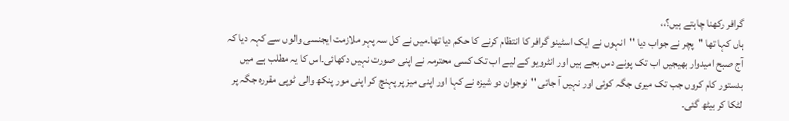گرافر رکھنا چاہتے ہیں؟،،
ہاں کہا تھا ''پچر نے جواب دیا ''انہوں نے ایک اسٹینو گرافر کا انتظام کرنے کا حکم دیا تھا۔میں نے کل سہ پہر ملازمت ایجنسی والوں سے کہہ دیا کہ آج صبح امیدوار بھیجیں اب تک پونے دس بجے ہیں اور انٹرویو کے لیے اب تک کسی محترمہ نے اپنی صورت نہیں دکھائی۔اس کا یہ مطلب ہے میں بدستور کام کروں جب تک میری جگہ کوئی اور نہیں آ جاتی ''نوجوان دو شیزہ نے کہا اور اپنی میز پر پہنچ کر اپنی مور پنکھ والی ٹوپی مقررہ جگہ پر لٹکا کر بیٹھ گئی۔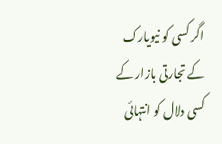اگر کسی کو نیویارک کے تجارتی بازار کے کسی دلال کو انتہائی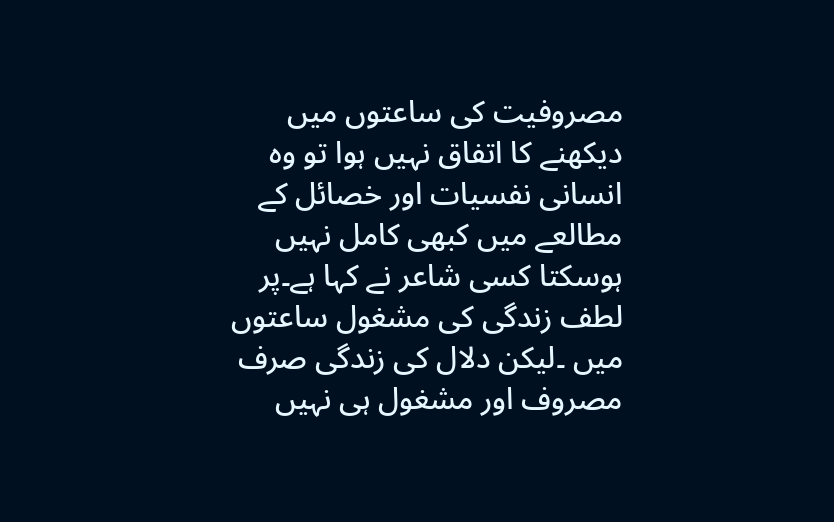مصروفیت کی ساعتوں میں دیکھنے کا اتفاق نہیں ہوا تو وہ انسانی نفسیات اور خصائل کے مطالعے میں کبھی کامل نہیں ہوسکتا کسی شاعر نے کہا ہے۔پر لطف زندگی کی مشغول ساعتوں میں ۔لیکن دلال کی زندگی صرف مصروف اور مشغول ہی نہیں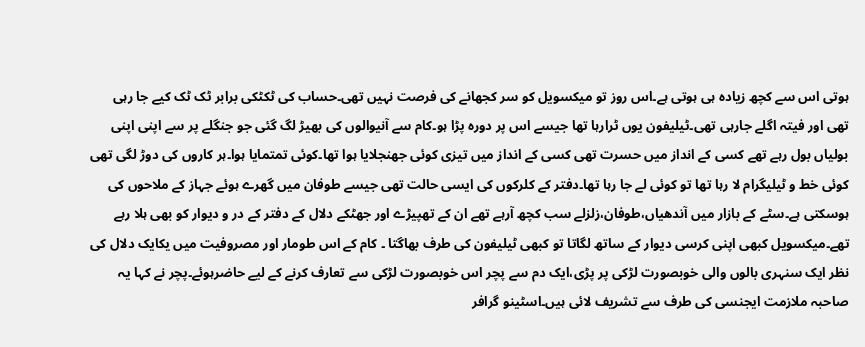ہوتی اس سے کچھ زیادہ ہی ہوتی ہے۔اس روز تو میکسویل کو سر کجھانے کی فرصت نہیں تھی۔حساب کی ٹکٹکی برابر ٹک ٹک کیے جا رہی تھی اور فیتہ اگلے جارہی تھی۔ٹیلیفون یوں ٹرارہا تھا جیسے اس پر دورہ پڑا ہو۔کام سے آنیوالوں کی بھیڑ لگ گئی جو جنگلے پر سے اپنی اپنی بولیاں بول رہے تھے کسی کے انداز میں حسرت تھی کسی کے انداز میں تیزی کوئی جھنجلایا ہوا تھا۔کوئی تمتمایا ہوا۔ہر کاروں کی دوڑ لگی تھی کوئی خط و ٹیلیگرام لا رہا تھا تو کوئی لے جا رہا تھا۔دفتر کے کلرکوں کی ایسی حالت تھی جیسے طوفان میں گھرے ہوئے جہاز کے ملاحوں کی ہوسکتی ہے۔سٹے کے بازار میں آندھیاں،طوفان،زلزلے سب کچھ آرہے تھے ان کے تھپیڑے اور جھٹکے دلال کے دفتر کے در و دیوار کو بھی ہلا رہے تھے۔میکسویل کبھی اپنی کرسی دیوار کے ساتھ لگاتا تو کبھی ٹیلیفون کی طرف بھاگتا ۔ کام کے اس طومار اور مصروفیت میں یکایک دلال کی نظر ایک سنہری بالوں والی خوبصورت لڑکی پر پڑی،ایک دم سے پچر اس خوبصورت لڑکی سے تعارف کرنے کے لیے حاضرہوئے۔پچر نے کہا یہ صاحبہ ملازمت ایجنسی کی طرف سے تشریف لائی ہیں۔اسٹینو گرافر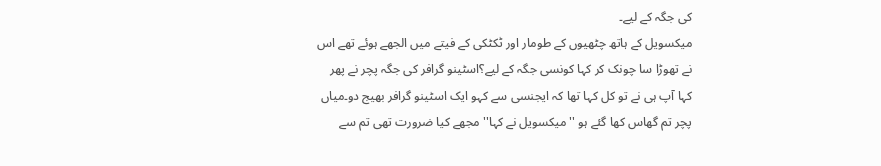کی جگہ کے لیے۔
میکسویل کے ہاتھ چٹھیوں کے طومار اور ٹکٹکی کے فیتے میں الجھے ہوئے تھے اس نے تھوڑا سا چونک کر کہا کونسی جگہ کے لیے؟اسٹینو گرافر کی جگہ پچر نے پھر کہا آپ ہی نے تو کل کہا تھا کہ ایجنسی سے کہو ایک اسٹینو گرافر بھیج دو۔میاں پچر تم گھاس کھا گئے ہو ''میکسویل نے کہا''مجھے کیا ضرورت تھی تم سے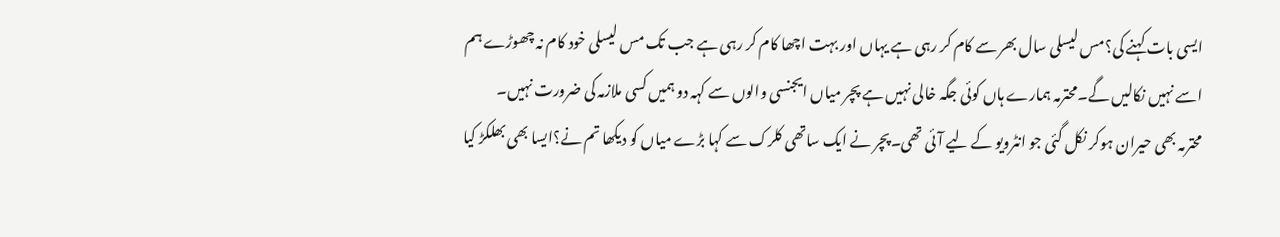ایسی بات کہنے کی؟مس لیسلی سال بھر سے کام کر رہی ہے یہاں اور بہت اچھا کام کر رہی ہے جب تک مس لیسلی خود کام نہ چھوڑے ہم اسے نہیں نکالیں گے۔محترمہ ہمارے ہاں کوئی جگہ خالی نہیں ہے پچر میاں ایجنسی والوں سے کہہ دو ہمیں کسی ملازمہ کی ضرورت نہیں۔
محترمہ بھی حیران ہوکر نکل گئی جو انٹرویو کے لیے آئی تھی۔پچر نے ایک ساتھی کلرک سے کہا بڑے میاں کو دیکھا تم نے؟ایسا بھی بھلکڑ کیا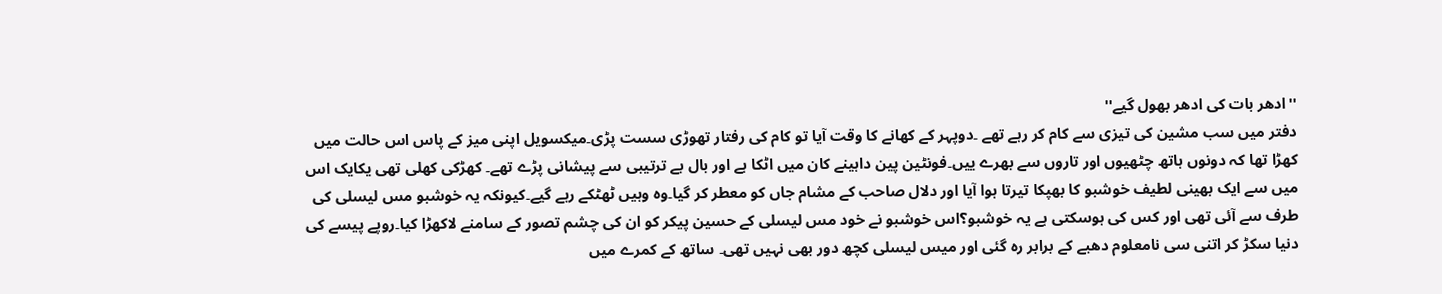''ادھر بات کی ادھر بھول گیے''
دفتر میں سب مشین کی تیزی سے کام کر رہے تھے ۔دوپہر کے کھانے کا وقت آیا تو کام کی رفتار تھوڑی سست پڑی۔میکسویل اپنی میز کے پاس اس حالت میں کھڑا تھا کہ دونوں ہاتھ چٹھیوں اور تاروں سے بھرے ییں۔فونٹین پین داہینے کان میں اٹکا ہے اور بال بے ترتیبی سے پیشانی پڑے تھے۔ کھڑکی کھلی تھی یکایک اس میں سے ایک بھینی لطیف خوشبو کا بھپکا تیرتا ہوا آیا اور دلال صاحب کے مشام جاں کو معطر کر گیا۔وہ وہیں ٹھٹکے رہے گیے۔کیونکہ یہ خوشبو مس لیسلی کی طرف سے آئی تھی اور کس کی ہوسکتی ہے یہ خوشبو؟اس خوشبو نے خود مس لیسلی کے حسین پیکر کو ان کی چشم تصور کے سامنے لاکھڑا کیا۔روپے پیسے کی دنیا سکڑ کر اتنی سی نامعلوم دھبے کے برابر رہ گئی اور میس لیسلی کچھ دور بھی نہیں تھی۔ ساتھ کے کمرے میں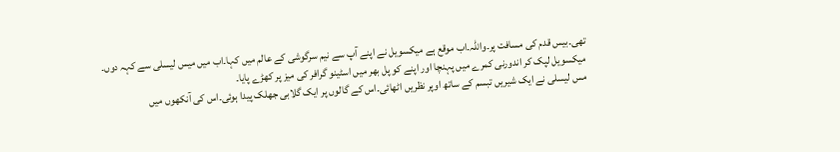تھی۔بیس قدم کی مسافت پر۔واللہ۔اب موقع ہے میکسویل نے اپنے آپ سے نیم سرگوشی کے عالم میں کہا۔اب میں میس لیسلی سے کہہ دوں۔ میکسویل لپک کر اندورنی کمرے میں پہنچا اور اپنے کو پل بھر میں اسٹینو گرافر کی میز پر کھڑے پایا۔
مس لیسلی نے ایک شیریں تبسم کے ساتھ اوپر نظریں اٹھائی۔اس کے گالوں پر ایک گلابی جھلک پیدا ہوئی۔اس کی آنکھوں میں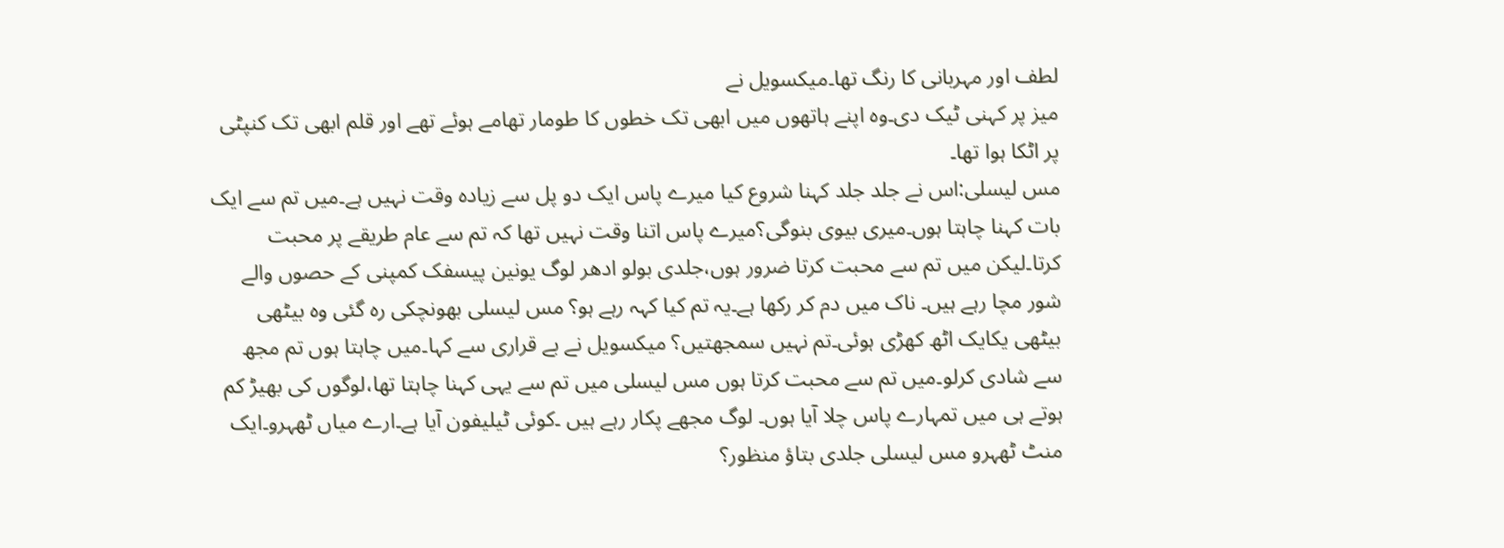لطف اور مہربانی کا رنگ تھا۔میکسویل نے
میز پر کہنی ٹیک دی۔وہ اپنے ہاتھوں میں ابھی تک خطوں کا طومار تھامے ہوئے تھے اور قلم ابھی تک کنپٹی پر اٹکا ہوا تھا۔
مس لیسلی:اس نے جلد جلد کہنا شروع کیا میرے پاس ایک دو پل سے زیادہ وقت نہیں ہے۔میں تم سے ایک بات کہنا چاہتا ہوں۔میری بیوی بنوگی؟میرے پاس اتنا وقت نہیں تھا کہ تم سے عام طریقے پر محبت کرتا۔لیکن میں تم سے محبت کرتا ضرور ہوں،جلدی بولو ادھر لوگ یونین پیسفک کمپنی کے حصوں والے شور مچا رہے ہیں۔ ناک میں دم کر رکھا ہے۔یہ تم کیا کہہ رہے ہو؟ مس لیسلی بھونچکی رہ گئی وہ بیٹھی بیٹھی یکایک اٹھ کھڑی ہوئی۔تم نہیں سمجھتیں؟ میکسویل نے بے قراری سے کہا۔میں چاہتا ہوں تم مجھ سے شادی کرلو۔میں تم سے محبت کرتا ہوں مس لیسلی میں تم سے یہی کہنا چاہتا تھا،لوگوں کی بھیڑ کم ہوتے ہی میں تمہارے پاس چلا آیا ہوں۔ لوگ مجھے پکار رہے ہیں ۔کوئی ٹیلیفون آیا ہے۔ارے میاں ٹھہرو۔ایک منٹ ٹھہرو مس لیسلی جلدی بتاؤ منظور؟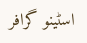اسٹینو گرافر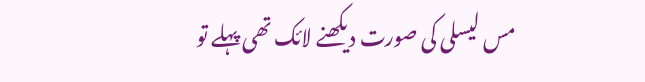مس لیسلی کی صورت دیکھنے لائک تھی پہلے تو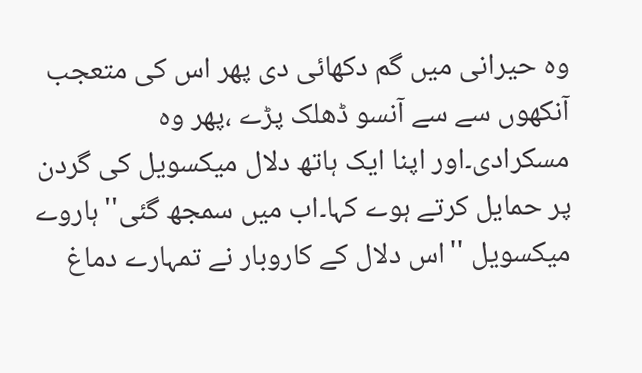وہ حیرانی میں گم دکھائی دی پھر اس کی متعجب آنکھوں سے سے آنسو ڈھلک پڑے ،پھر وہ مسکرادی۔اور اپنا ایک ہاتھ دلال میکسویل کی گردن پر حمایل کرتے ہوے کہا۔اب میں سمجھ گئی''ہاروے میکسویل ''اس دلال کے کاروبار نے تمہارے دماغ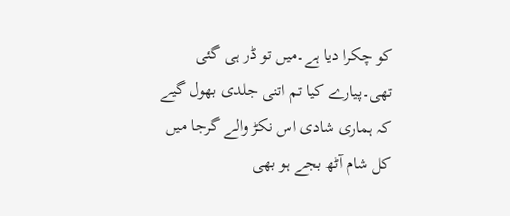کو چکرا دیا ہے۔میں تو ڈر ہی گئی تھی۔پیارے کیا تم اتنی جلدی بھول گیے کہ ہماری شادی اس نکڑ والے گرجا میں کل شام آٹھ بجے ہو بھی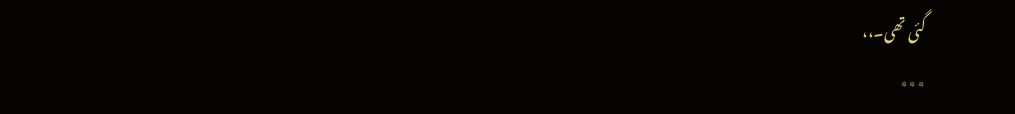گئی تھی۔،،
٭٭٭